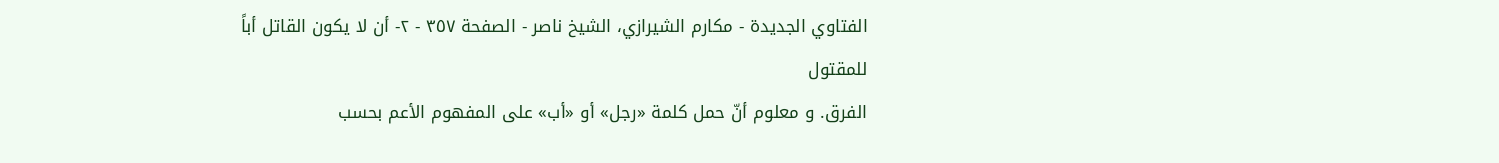الفتاوي الجديدة - مكارم الشيرازي، الشيخ ناصر - الصفحة ٣٥٧ - ٢- أن لا يكون القاتل أباً للمقتول
الفرق. و معلوم أنّ حمل كلمة «رجل» أو «أب» على المفهوم الأعم بحسب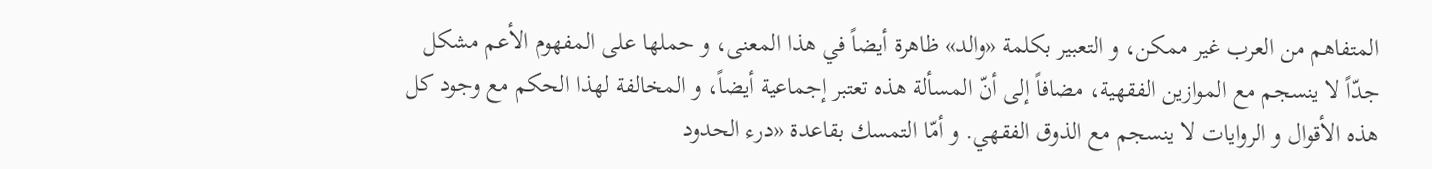المتفاهم من العرب غير ممكن، و التعبير بكلمة «والد» ظاهرة أيضاً في هذا المعنى، و حملها على المفهوم الأعم مشكل جدّاً لا ينسجم مع الموازين الفقهية، مضافاً إلى أنّ المسألة هذه تعتبر إجماعية أيضاً، و المخالفة لهذا الحكم مع وجود كل هذه الأقوال و الروايات لا ينسجم مع الذوق الفقهي. و أمّا التمسك بقاعدة «درء الحدود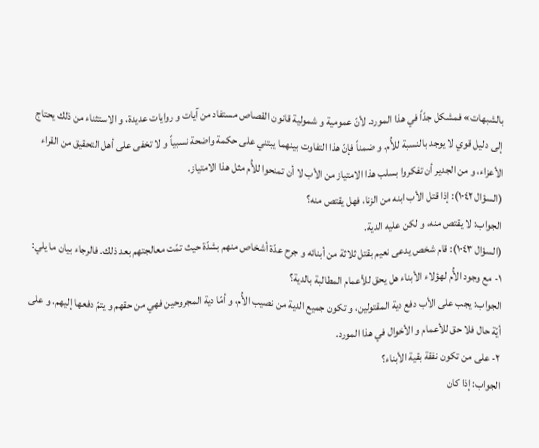بالشبهات» فمشكل جدّاً في هذا المورد. لأنّ عمومية و شمولية قانون القصاص مستفاد من آيات و روايات عديدة، و الاستثناء من ذلك يحتاج إلى دليل قوي لا يوجد بالنسبة للأُم. و ضمناً فإنّ هذا التفاوت بينهما يبتني على حكمة واضحة نسبياً و لا تخفى على أهل التحقيق من القراء الأعزاء، و من الجدير أن تفكروا بسلب هذا الامتياز من الأب لا أن تمنحوا للأُم مثل هذا الامتياز.
(السؤال ١٠٤٢): إذا قتل الأب ابنه من الزنا، فهل يقتص منه؟
الجواب: لا يقتص منه، و لكن عليه الدية.
(السؤال ١٠٤٣): قام شخص يدعى نعيم بقتل ثلاثة من أبنائه و جرح عدّة أشخاص منهم بشدّة حيث تمّت معالجتهم بعد ذلك. فالرجاء بيان ما يلي:
١- مع وجود الأُم لهؤلاء الأبناء هل يحق للأعمام المطالبة بالدية؟
الجواب: يجب على الأب دفع دية المقتولين، و تكون جميع الدية من نصيب الأُم، و أمّا دية المجروحين فهي من حقهم و يتمّ دفعها إليهم. و على أيّة حال فلا حق للأعمام و الأخوال في هذا المورد.
٢- على من تكون نفقة بقية الأبناء؟
الجواب: إذا كان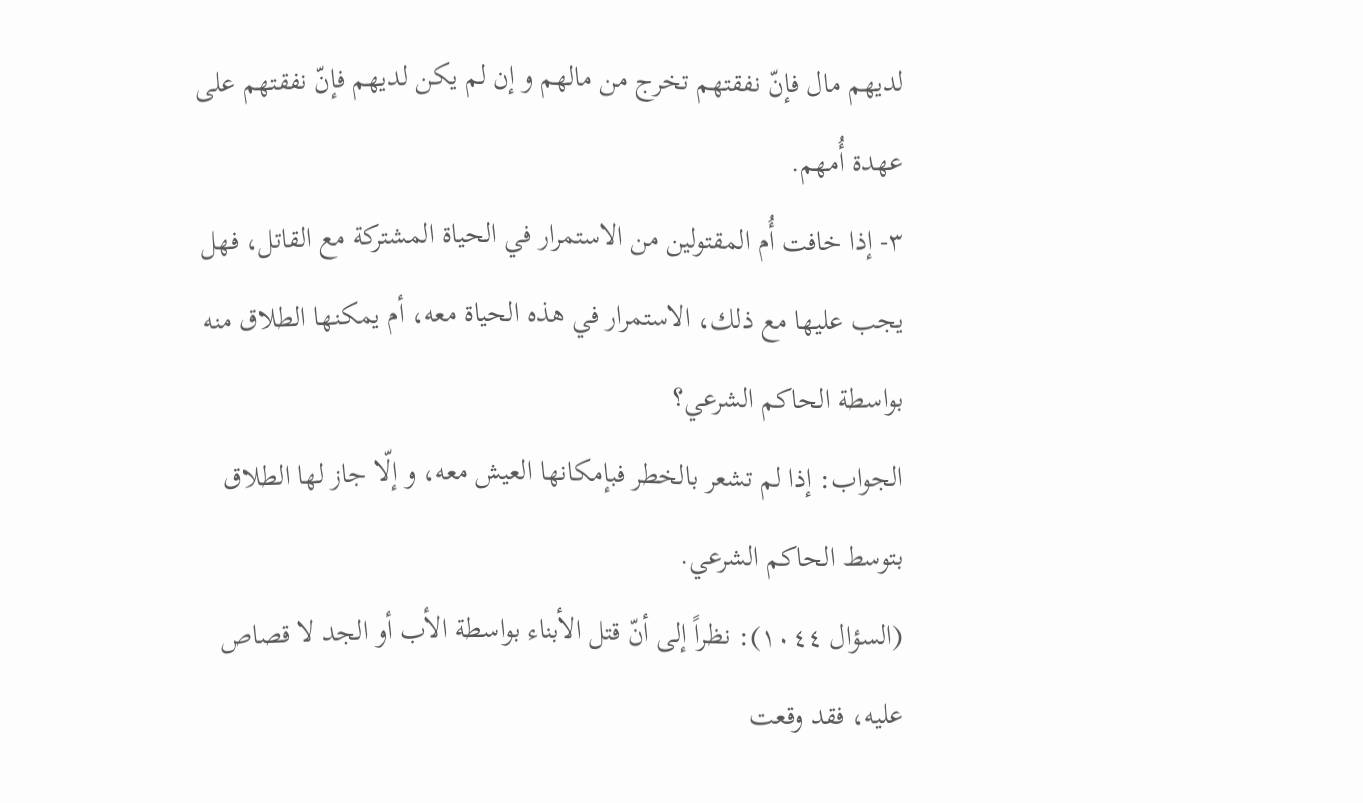لديهم مال فإنّ نفقتهم تخرج من مالهم و إن لم يكن لديهم فإنّ نفقتهم على عهدة أُمهم.
٣- إذا خافت أُم المقتولين من الاستمرار في الحياة المشتركة مع القاتل، فهل يجب عليها مع ذلك، الاستمرار في هذه الحياة معه، أم يمكنها الطلاق منه بواسطة الحاكم الشرعي؟
الجواب: إذا لم تشعر بالخطر فبإمكانها العيش معه، و إلّا جاز لها الطلاق بتوسط الحاكم الشرعي.
(السؤال ١٠٤٤): نظراً إلى أنّ قتل الأبناء بواسطة الأب أو الجد لا قصاص عليه، فقد وقعت